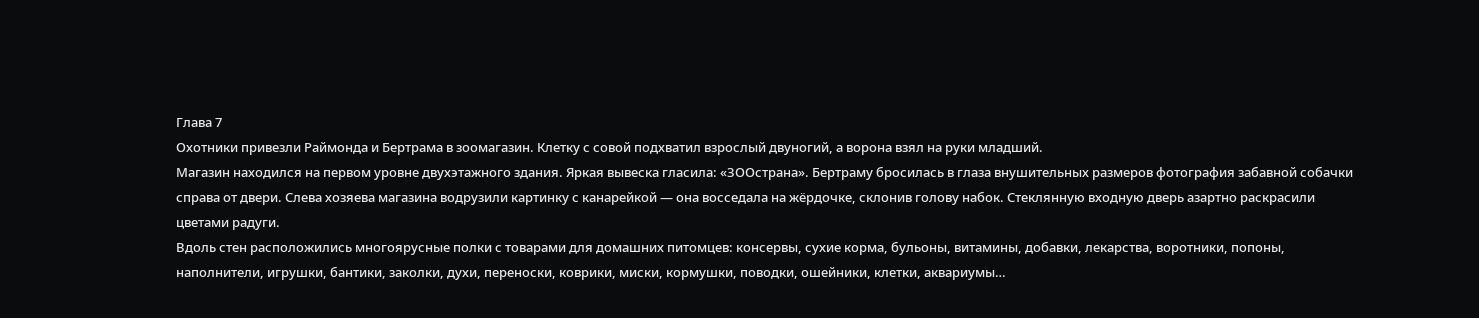Глава 7
Охотники привезли Раймонда и Бертрама в зоомагазин. Клетку с совой подхватил взрослый двуногий, а ворона взял на руки младший.
Магазин находился на первом уровне двухэтажного здания. Яркая вывеска гласила: «ЗООстрана». Бертраму бросилась в глаза внушительных размеров фотография забавной собачки справа от двери. Слева хозяева магазина водрузили картинку с канарейкой — она восседала на жёрдочке, склонив голову набок. Стеклянную входную дверь азартно раскрасили цветами радуги.
Вдоль стен расположились многоярусные полки с товарами для домашних питомцев: консервы, сухие корма, бульоны, витамины, добавки, лекарства, воротники, попоны, наполнители, игрушки, бантики, заколки, духи, переноски, коврики, миски, кормушки, поводки, ошейники, клетки, аквариумы…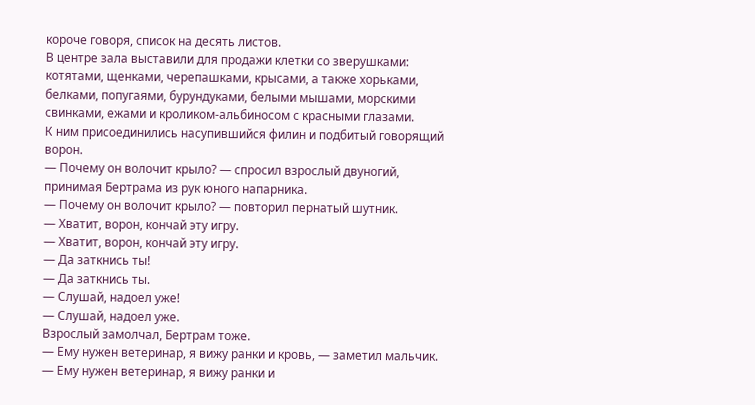короче говоря, список на десять листов.
В центре зала выставили для продажи клетки со зверушками: котятами, щенками, черепашками, крысами, а также хорьками, белками, попугаями, бурундуками, белыми мышами, морскими свинками, ежами и кроликом-альбиносом с красными глазами.
К ним присоединились насупившийся филин и подбитый говорящий ворон.
— Почему он волочит крыло? — спросил взрослый двуногий, принимая Бертрама из рук юного напарника.
— Почему он волочит крыло? — повторил пернатый шутник.
— Хватит, ворон, кончай эту игру.
— Хватит, ворон, кончай эту игру.
— Да заткнись ты!
— Да заткнись ты.
— Слушай, надоел уже!
— Слушай, надоел уже.
Взрослый замолчал, Бертрам тоже.
— Ему нужен ветеринар, я вижу ранки и кровь, — заметил мальчик.
— Ему нужен ветеринар, я вижу ранки и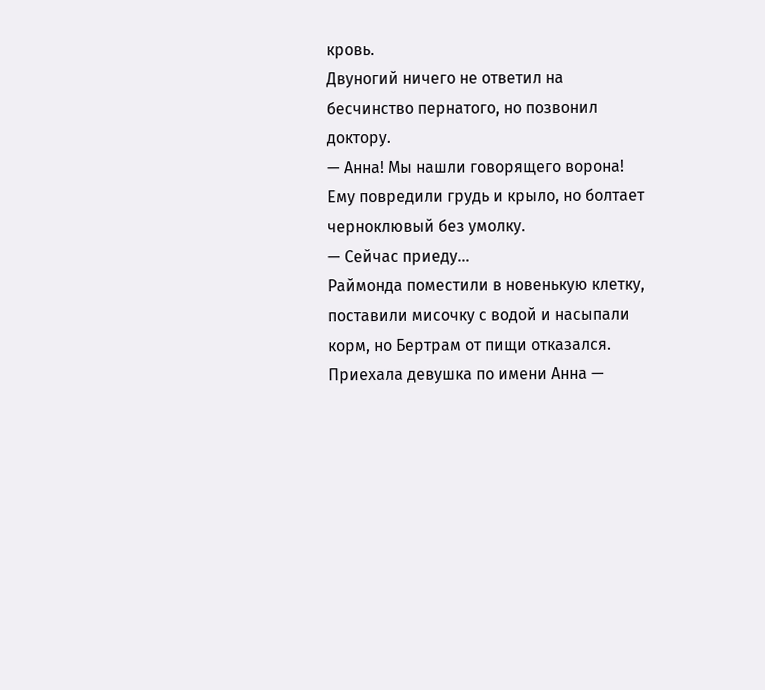кровь.
Двуногий ничего не ответил на бесчинство пернатого, но позвонил доктору.
— Анна! Мы нашли говорящего ворона! Ему повредили грудь и крыло, но болтает черноклювый без умолку.
— Сейчас приеду…
Раймонда поместили в новенькую клетку, поставили мисочку с водой и насыпали корм, но Бертрам от пищи отказался.
Приехала девушка по имени Анна —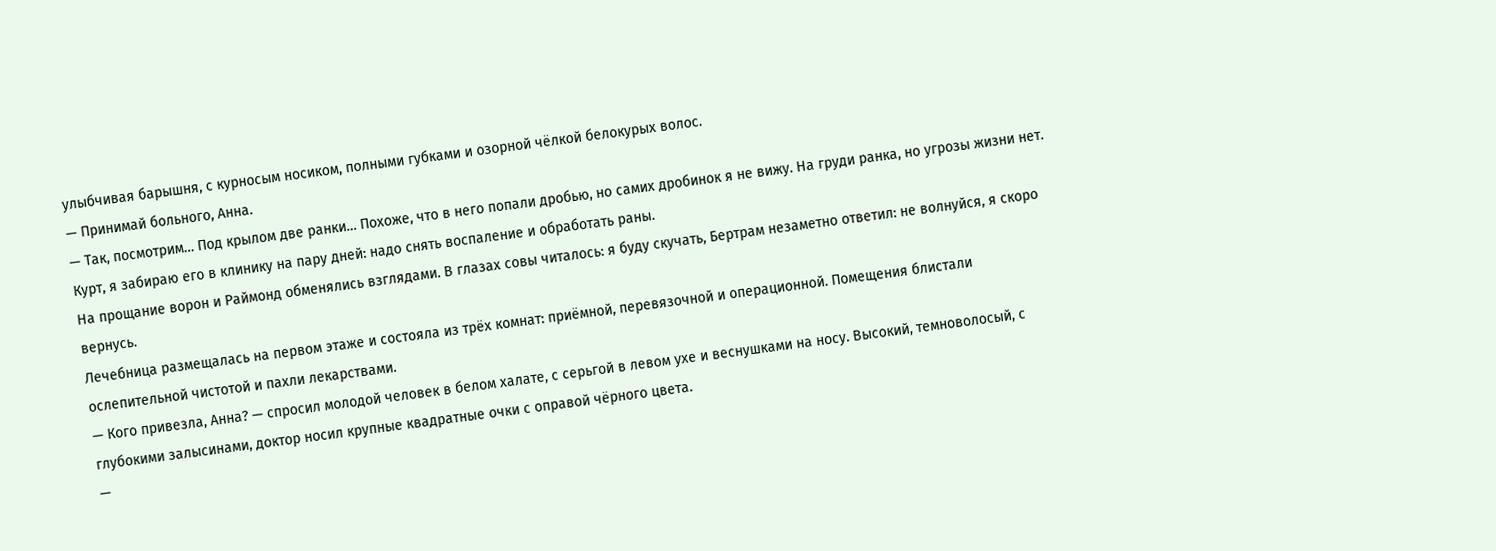улыбчивая барышня, с курносым носиком, полными губками и озорной чёлкой белокурых волос.
— Принимай больного, Анна.
— Так, посмотрим… Под крылом две ранки… Похоже, что в него попали дробью, но самих дробинок я не вижу. На груди ранка, но угрозы жизни нет. Курт, я забираю его в клинику на пару дней: надо снять воспаление и обработать раны.
На прощание ворон и Раймонд обменялись взглядами. В глазах совы читалось: я буду скучать, Бертрам незаметно ответил: не волнуйся, я скоро вернусь.
Лечебница размещалась на первом этаже и состояла из трёх комнат: приёмной, перевязочной и операционной. Помещения блистали ослепительной чистотой и пахли лекарствами.
— Кого привезла, Анна? — спросил молодой человек в белом халате, с серьгой в левом ухе и веснушками на носу. Высокий, темноволосый, с глубокими залысинами, доктор носил крупные квадратные очки с оправой чёрного цвета.
—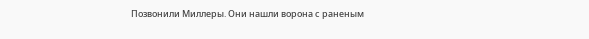Позвонили Миллеры. Они нашли ворона с раненым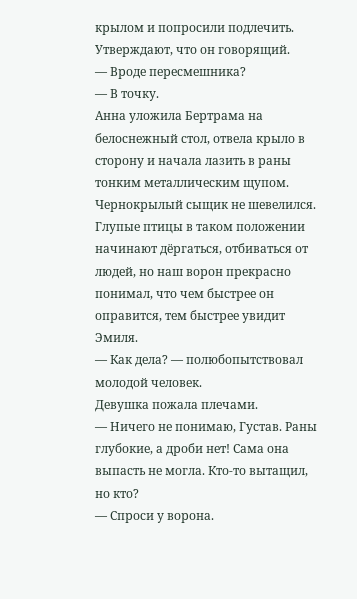крылом и попросили подлечить. Утверждают, что он говорящий.
— Вроде пересмешника?
— В точку.
Анна уложила Бертрама на белоснежный стол, отвела крыло в сторону и начала лазить в раны тонким металлическим щупом. Чернокрылый сыщик не шевелился. Глупые птицы в таком положении начинают дёргаться, отбиваться от людей, но наш ворон прекрасно понимал, что чем быстрее он оправится, тем быстрее увидит Эмиля.
— Как дела? — полюбопытствовал молодой человек.
Девушка пожала плечами.
— Ничего не понимаю, Густав. Раны глубокие, а дроби нет! Сама она выпасть не могла. Кто-то вытащил, но кто?
— Спроси у ворона.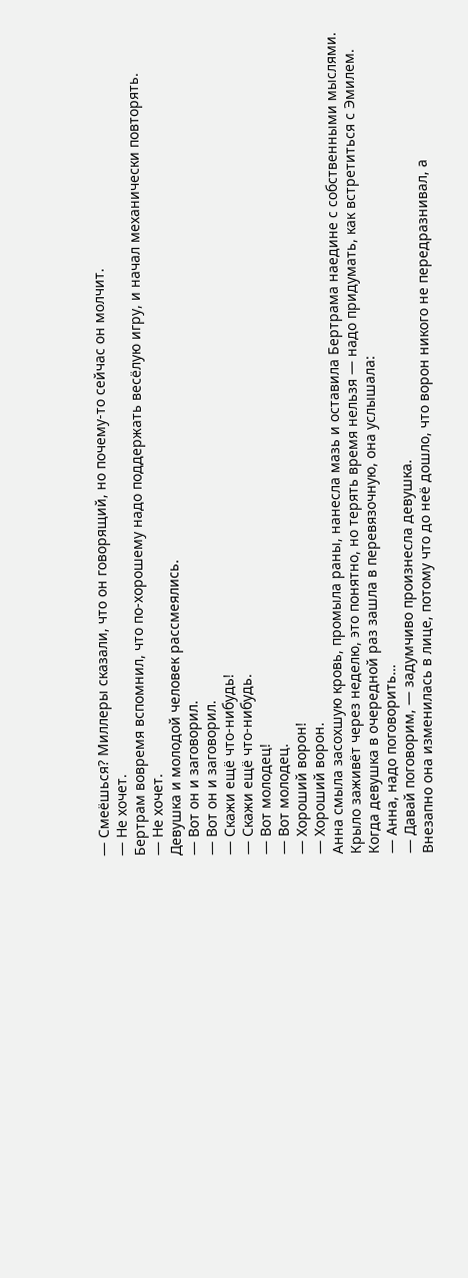— Смеёшься? Миллеры сказали, что он говорящий, но почему-то сейчас он молчит.
— Не хочет.
Бертрам вовремя вспомнил, что по-хорошему надо поддержать весёлую игру, и начал механически повторять.
— Не хочет.
Девушка и молодой человек рассмеялись.
— Вот он и заговорил.
— Вот он и заговорил.
— Скажи ещё что-нибудь!
— Скажи ещё что-нибудь.
— Вот молодец!
— Вот молодец.
— Хороший ворон!
— Хороший ворон.
Анна смыла засохшую кровь, промыла раны, нанесла мазь и оставила Бертрама наедине с собственными мыслями.
Крыло заживёт через неделю, это понятно, но терять время нельзя — надо придумать, как встретиться с Эмилем.
Когда девушка в очередной раз зашла в перевязочную, она услышала:
— Анна, надо поговорить…
— Давай поговорим, — задумчиво произнесла девушка.
Внезапно она изменилась в лице, потому что до неё дошло, что ворон никого не передразнивал, а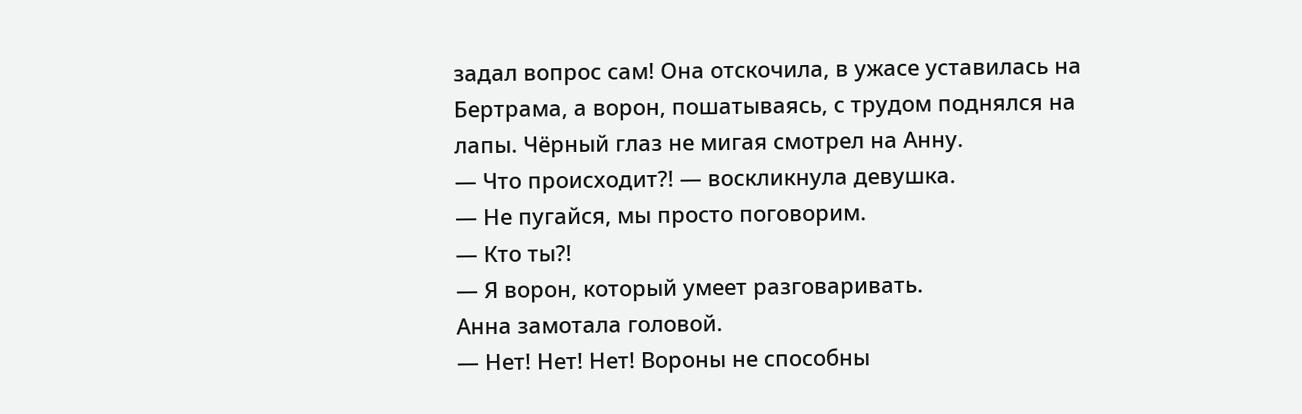задал вопрос сам! Она отскочила, в ужасе уставилась на Бертрама, а ворон, пошатываясь, с трудом поднялся на лапы. Чёрный глаз не мигая смотрел на Анну.
— Что происходит?! — воскликнула девушка.
— Не пугайся, мы просто поговорим.
— Кто ты?!
— Я ворон, который умеет разговаривать.
Анна замотала головой.
— Нет! Нет! Нет! Вороны не способны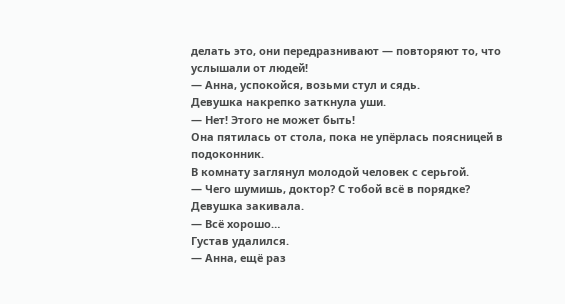делать это, они передразнивают — повторяют то, что услышали от людей!
— Анна, успокойся, возьми стул и сядь.
Девушка накрепко заткнула уши.
— Нет! Этого не может быть!
Она пятилась от стола, пока не упёрлась поясницей в подоконник.
В комнату заглянул молодой человек с серьгой.
— Чего шумишь, доктор? С тобой всё в порядке?
Девушка закивала.
— Всё хорошо…
Густав удалился.
— Анна, ещё раз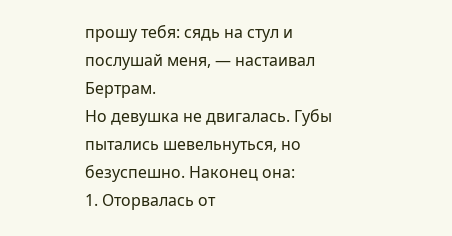прошу тебя: сядь на стул и послушай меня, — настаивал Бертрам.
Но девушка не двигалась. Губы пытались шевельнуться, но безуспешно. Наконец она:
1. Оторвалась от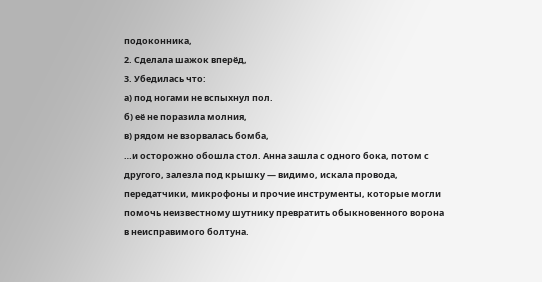подоконника,
2. Сделала шажок вперёд,
3. Убедилась что:
а) под ногами не вспыхнул пол.
б) её не поразила молния,
в) рядом не взорвалась бомба,
…и осторожно обошла стол. Анна зашла с одного бока, потом с другого, залезла под крышку — видимо, искала провода, передатчики, микрофоны и прочие инструменты, которые могли помочь неизвестному шутнику превратить обыкновенного ворона в неисправимого болтуна.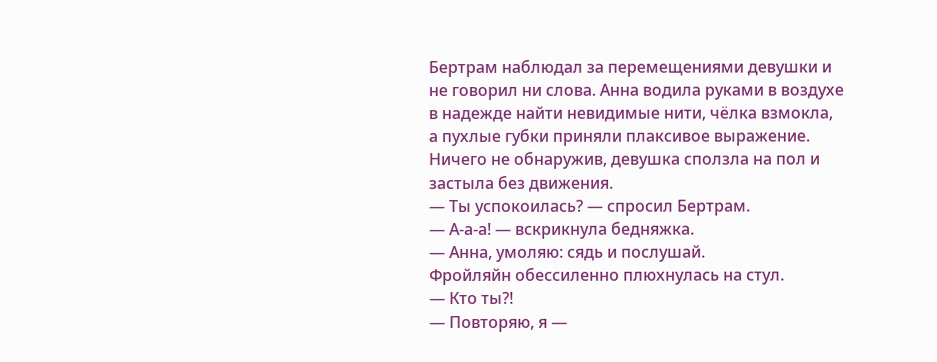Бертрам наблюдал за перемещениями девушки и не говорил ни слова. Анна водила руками в воздухе в надежде найти невидимые нити, чёлка взмокла, а пухлые губки приняли плаксивое выражение. Ничего не обнаружив, девушка сползла на пол и застыла без движения.
— Ты успокоилась? — спросил Бертрам.
— А-а-а! — вскрикнула бедняжка.
— Анна, умоляю: сядь и послушай.
Фройляйн обессиленно плюхнулась на стул.
— Кто ты?!
— Повторяю, я —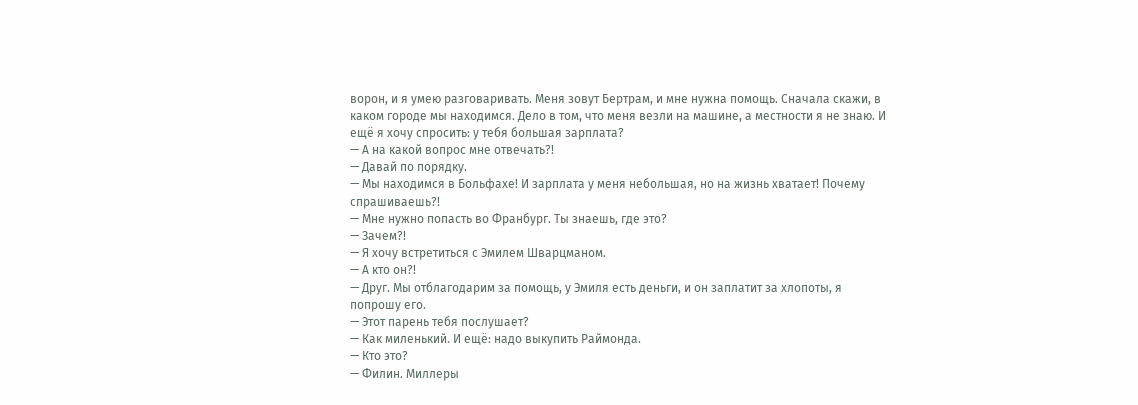ворон, и я умею разговаривать. Меня зовут Бертрам, и мне нужна помощь. Сначала скажи, в каком городе мы находимся. Дело в том, что меня везли на машине, а местности я не знаю. И ещё я хочу спросить: у тебя большая зарплата?
— А на какой вопрос мне отвечать?!
— Давай по порядку.
— Мы находимся в Больфахе! И зарплата у меня небольшая, но на жизнь хватает! Почему спрашиваешь?!
— Мне нужно попасть во Франбург. Ты знаешь, где это?
— Зачем?!
— Я хочу встретиться с Эмилем Шварцманом.
— А кто он?!
— Друг. Мы отблагодарим за помощь, у Эмиля есть деньги, и он заплатит за хлопоты, я попрошу его.
— Этот парень тебя послушает?
— Как миленький. И ещё: надо выкупить Раймонда.
— Кто это?
— Филин. Миллеры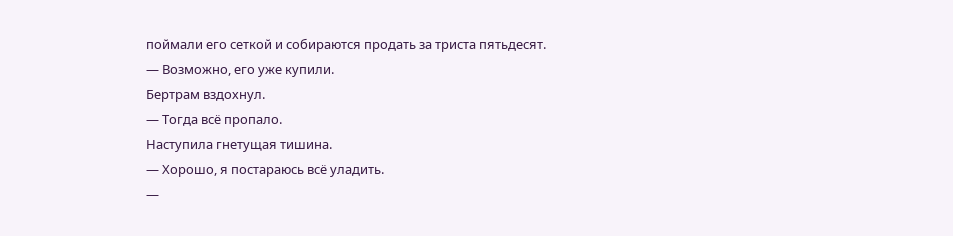поймали его сеткой и собираются продать за триста пятьдесят.
— Возможно, его уже купили.
Бертрам вздохнул.
— Тогда всё пропало.
Наступила гнетущая тишина.
— Хорошо, я постараюсь всё уладить.
—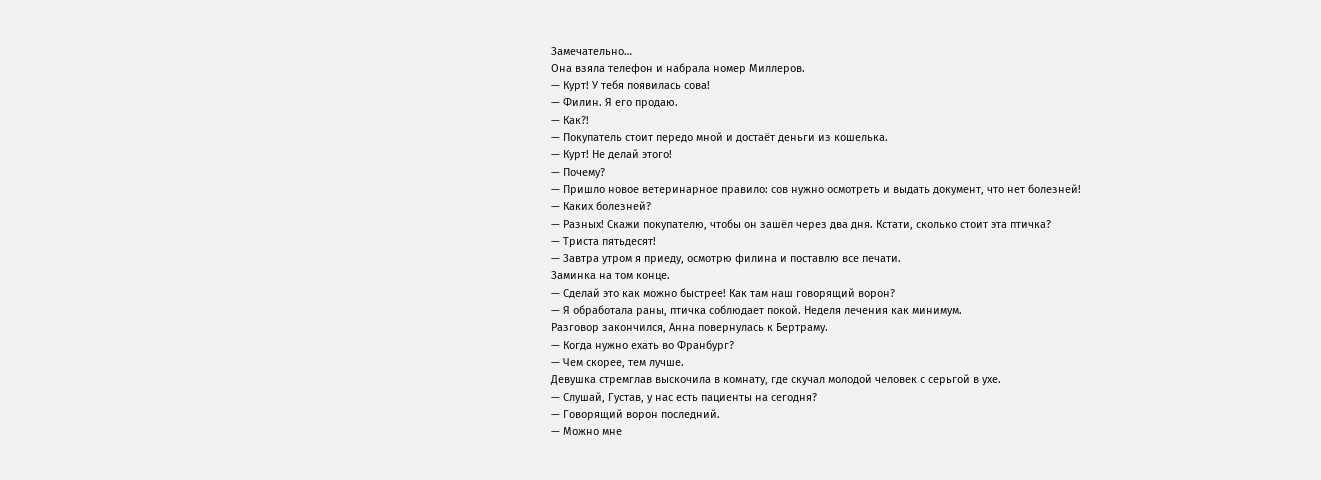Замечательно…
Она взяла телефон и набрала номер Миллеров.
— Курт! У тебя появилась сова!
— Филин. Я его продаю.
— Как?!
— Покупатель стоит передо мной и достаёт деньги из кошелька.
— Курт! Не делай этого!
— Почему?
— Пришло новое ветеринарное правило: сов нужно осмотреть и выдать документ, что нет болезней!
— Каких болезней?
— Разных! Скажи покупателю, чтобы он зашёл через два дня. Кстати, сколько стоит эта птичка?
— Триста пятьдесят!
— Завтра утром я приеду, осмотрю филина и поставлю все печати.
Заминка на том конце.
— Сделай это как можно быстрее! Как там наш говорящий ворон?
— Я обработала раны, птичка соблюдает покой. Неделя лечения как минимум.
Разговор закончился, Анна повернулась к Бертраму.
— Когда нужно ехать во Франбург?
— Чем скорее, тем лучше.
Девушка стремглав выскочила в комнату, где скучал молодой человек с серьгой в ухе.
— Слушай, Густав, у нас есть пациенты на сегодня?
— Говорящий ворон последний.
— Можно мне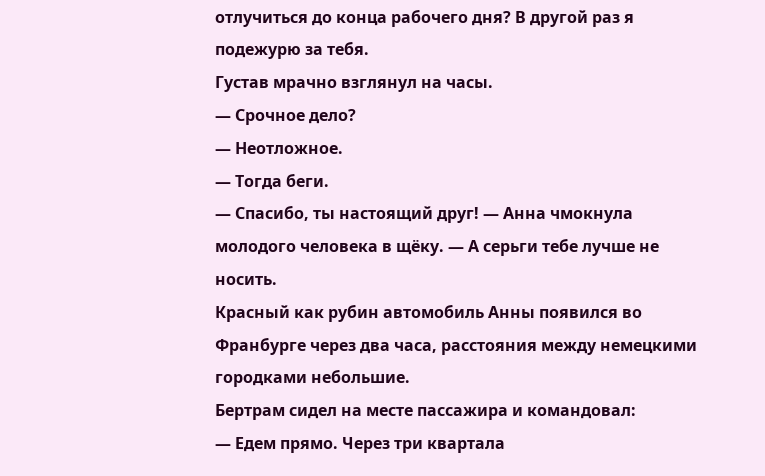отлучиться до конца рабочего дня? В другой раз я подежурю за тебя.
Густав мрачно взглянул на часы.
— Срочное дело?
— Неотложное.
— Тогда беги.
— Спасибо, ты настоящий друг! — Анна чмокнула молодого человека в щёку. — А серьги тебе лучше не носить.
Красный как рубин автомобиль Анны появился во Франбурге через два часа, расстояния между немецкими городками небольшие.
Бертрам сидел на месте пассажира и командовал:
— Едем прямо. Через три квартала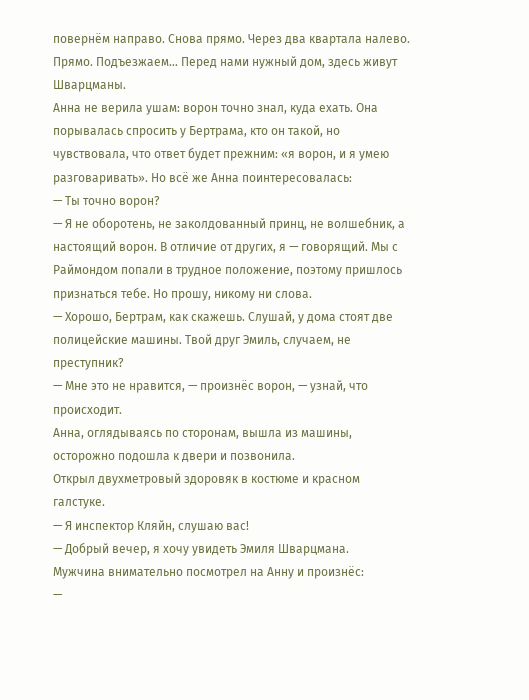повернём направо. Снова прямо. Через два квартала налево. Прямо. Подъезжаем… Перед нами нужный дом, здесь живут Шварцманы.
Анна не верила ушам: ворон точно знал, куда ехать. Она порывалась спросить у Бертрама, кто он такой, но чувствовала, что ответ будет прежним: «я ворон, и я умею разговаривать». Но всё же Анна поинтересовалась:
— Ты точно ворон?
— Я не оборотень, не заколдованный принц, не волшебник, а настоящий ворон. В отличие от других, я — говорящий. Мы с Раймондом попали в трудное положение, поэтому пришлось признаться тебе. Но прошу, никому ни слова.
— Хорошо, Бертрам, как скажешь. Слушай, у дома стоят две полицейские машины. Твой друг Эмиль, случаем, не преступник?
— Мне это не нравится, — произнёс ворон, — узнай, что происходит.
Анна, оглядываясь по сторонам, вышла из машины, осторожно подошла к двери и позвонила.
Открыл двухметровый здоровяк в костюме и красном галстуке.
— Я инспектор Кляйн, слушаю вас!
— Добрый вечер, я хочу увидеть Эмиля Шварцмана.
Мужчина внимательно посмотрел на Анну и произнёс:
—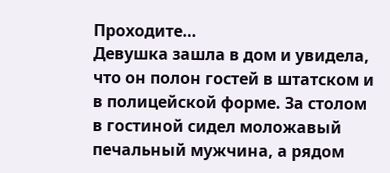Проходите…
Девушка зашла в дом и увидела, что он полон гостей в штатском и в полицейской форме. За столом в гостиной сидел моложавый печальный мужчина, а рядом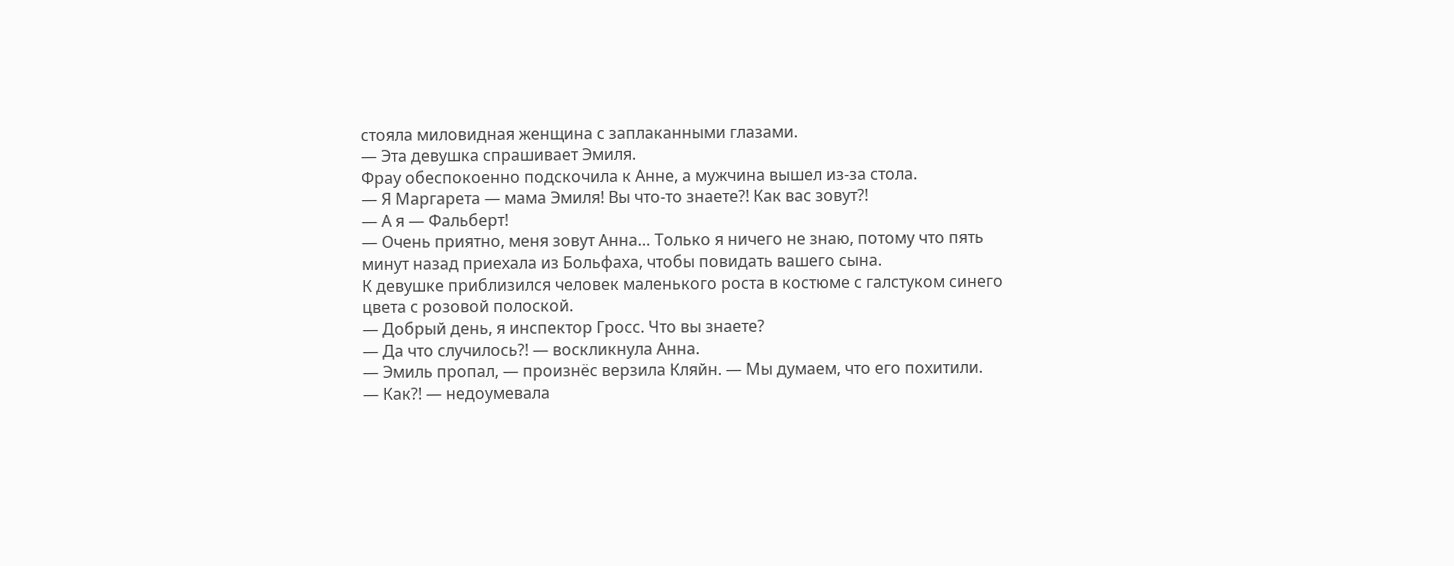стояла миловидная женщина с заплаканными глазами.
— Эта девушка спрашивает Эмиля.
Фрау обеспокоенно подскочила к Анне, а мужчина вышел из-за стола.
— Я Маргарета — мама Эмиля! Вы что-то знаете?! Как вас зовут?!
— А я — Фальберт!
— Очень приятно, меня зовут Анна… Только я ничего не знаю, потому что пять минут назад приехала из Больфаха, чтобы повидать вашего сына.
К девушке приблизился человек маленького роста в костюме с галстуком синего цвета с розовой полоской.
— Добрый день, я инспектор Гросс. Что вы знаете?
— Да что случилось?! — воскликнула Анна.
— Эмиль пропал, — произнёс верзила Кляйн. — Мы думаем, что его похитили.
— Как?! — недоумевала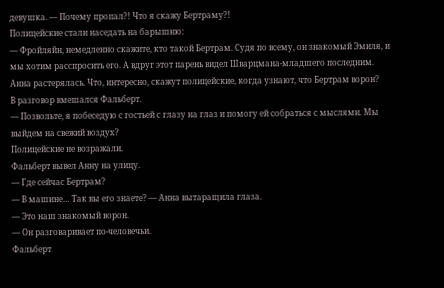девушка. — Почему пропал?! Что я скажу Бертраму?!
Полицейские стали наседать на барышню:
— Фройляйн, немедленно скажите, кто такой Бертрам. Судя по всему, он знакомый Эмиля, и мы хотим расспросить его. А вдруг этот парень видел Шварцмана-младшего последним.
Анна растерялась. Что, интересно, скажут полицейские, когда узнают, что Бертрам ворон?
В разговор вмешался Фальберт.
— Позвольте, я побеседую с гостьей с глазу на глаз и помогу ей собраться с мыслями. Мы выйдем на свежий воздух?
Полицейские не возражали.
Фальберт вывел Анну на улицу.
— Где сейчас Бертрам?
— В машине… Так вы его знаете? — Анна вытаращила глаза.
— Это наш знакомый ворон.
— Он разговаривает по-человечьи.
Фальберт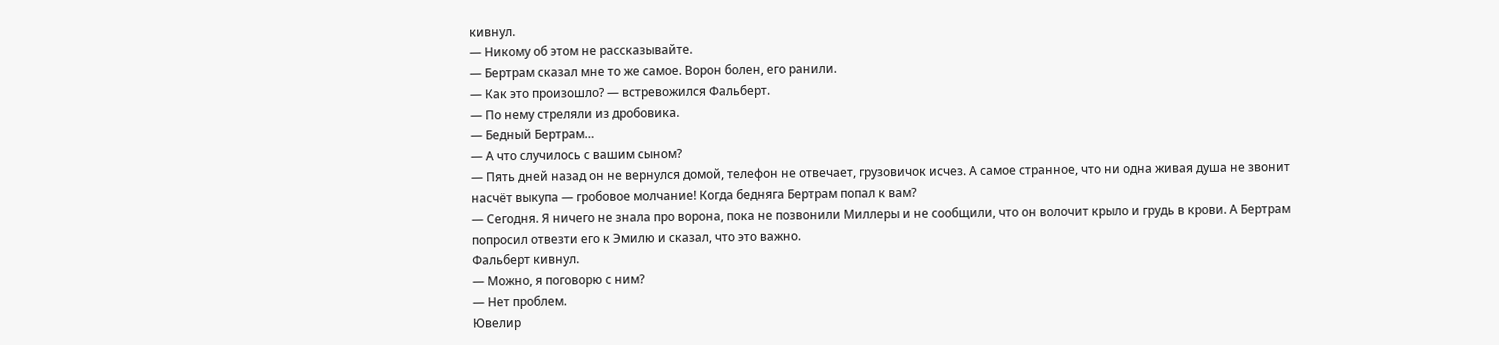кивнул.
— Никому об этом не рассказывайте.
— Бертрам сказал мне то же самое. Ворон болен, его ранили.
— Как это произошло? — встревожился Фальберт.
— По нему стреляли из дробовика.
— Бедный Бертрам…
— А что случилось с вашим сыном?
— Пять дней назад он не вернулся домой, телефон не отвечает, грузовичок исчез. А самое странное, что ни одна живая душа не звонит насчёт выкупа — гробовое молчание! Когда бедняга Бертрам попал к вам?
— Сегодня. Я ничего не знала про ворона, пока не позвонили Миллеры и не сообщили, что он волочит крыло и грудь в крови. А Бертрам попросил отвезти его к Эмилю и сказал, что это важно.
Фальберт кивнул.
— Можно, я поговорю с ним?
— Нет проблем.
Ювелир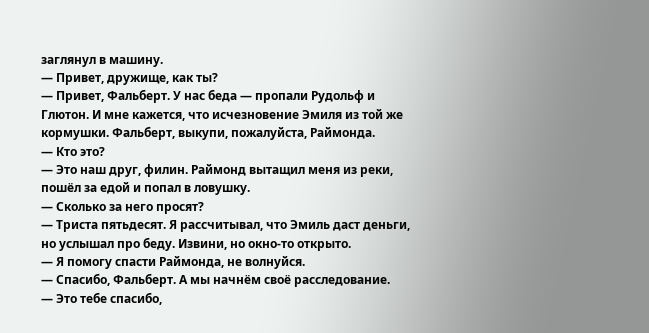заглянул в машину.
— Привет, дружище, как ты?
— Привет, Фальберт. У нас беда — пропали Рудольф и Глютон. И мне кажется, что исчезновение Эмиля из той же кормушки. Фальберт, выкупи, пожалуйста, Раймонда.
— Кто это?
— Это наш друг, филин. Раймонд вытащил меня из реки, пошёл за едой и попал в ловушку.
— Сколько за него просят?
— Триста пятьдесят. Я рассчитывал, что Эмиль даст деньги, но услышал про беду. Извини, но окно-то открыто.
— Я помогу спасти Раймонда, не волнуйся.
— Спасибо, Фальберт. А мы начнём своё расследование.
— Это тебе спасибо,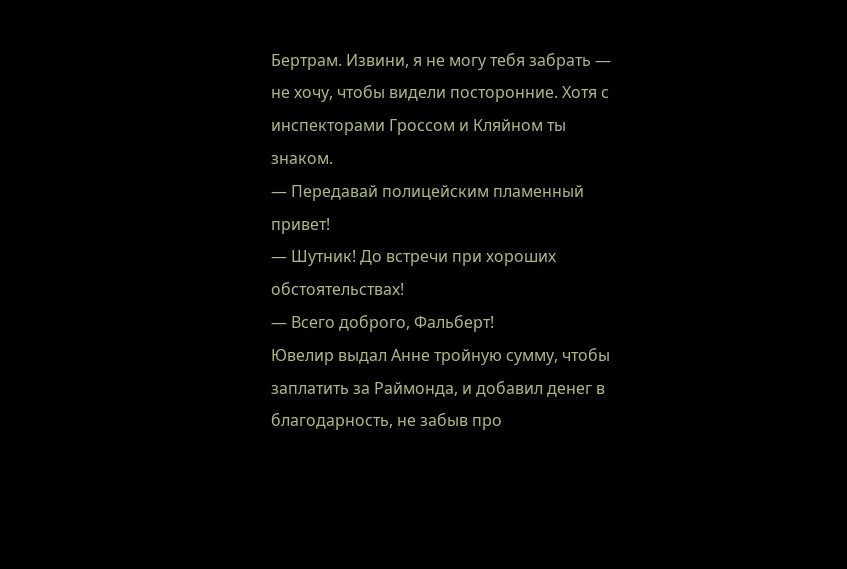Бертрам. Извини, я не могу тебя забрать — не хочу, чтобы видели посторонние. Хотя с инспекторами Гроссом и Кляйном ты знаком.
— Передавай полицейским пламенный привет!
— Шутник! До встречи при хороших обстоятельствах!
— Всего доброго, Фальберт!
Ювелир выдал Анне тройную сумму, чтобы заплатить за Раймонда, и добавил денег в благодарность, не забыв про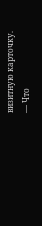визитную карточку.
— Что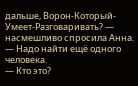дальше, Ворон-Который-Умеет-Разговаривать? — насмешливо спросила Анна.
— Надо найти ещё одного человека.
— Кто это?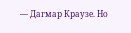— Дагмар Краузе. Но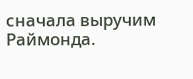сначала выручим Раймонда.